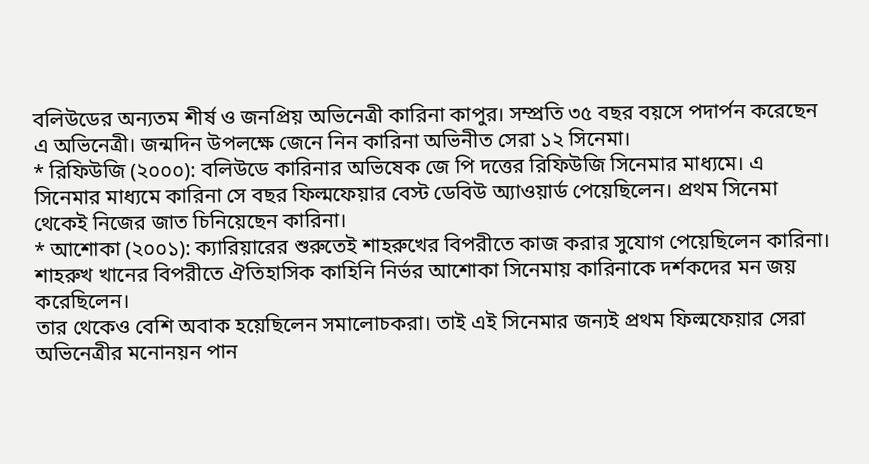বলিউডের অন্যতম শীর্ষ ও জনপ্রিয় অভিনেত্রী কারিনা কাপুর। সম্প্রতি ৩৫ বছর বয়সে পদার্পন করেছেন এ অভিনেত্রী। জন্মদিন উপলক্ষে জেনে নিন কারিনা অভিনীত সেরা ১২ সিনেমা।
* রিফিউজি (২০০০): বলিউডে কারিনার অভিষেক জে পি দত্তের রিফিউজি সিনেমার মাধ্যমে। এ সিনেমার মাধ্যমে কারিনা সে বছর ফিল্মফেয়ার বেস্ট ডেবিউ অ্যাওয়ার্ড পেয়েছিলেন। প্রথম সিনেমা থেকেই নিজের জাত চিনিয়েছেন কারিনা।
* আশোকা (২০০১): ক্যারিয়ারের শুরুতেই শাহরুখের বিপরীতে কাজ করার সুযোগ পেয়েছিলেন কারিনা। শাহরুখ খানের বিপরীতে ঐতিহাসিক কাহিনি নির্ভর আশোকা সিনেমায় কারিনাকে দর্শকদের মন জয় করেছিলেন।
তার থেকেও বেশি অবাক হয়েছিলেন সমালোচকরা। তাই এই সিনেমার জন্যই প্রথম ফিল্মফেয়ার সেরা অভিনেত্রীর মনোনয়ন পান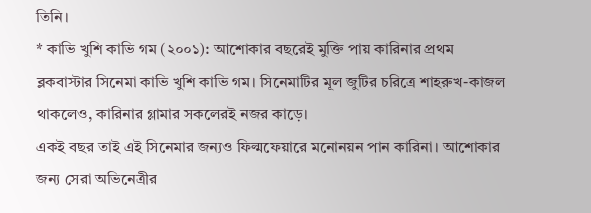তিনি।
* কাভি খুশি কাভি গম (২০০১): আশোকার বছরেই মুক্তি পায় কারিনার প্রথম ব্লকবাস্টার সিনেমা কাভি খুশি কাভি গম। সিনেমাটির মূল জুটির চরিত্রে শাহরুখ-কাজল থাকলেও, কারিনার গ্লামার সকলেরই নজর কাড়ে।
একই বছর তাই এই সিনেমার জন্যও ফিল্মফেয়ারে মনোনয়ন পান কারিনা। আশোকার জন্য সেরা অভিনেত্রীর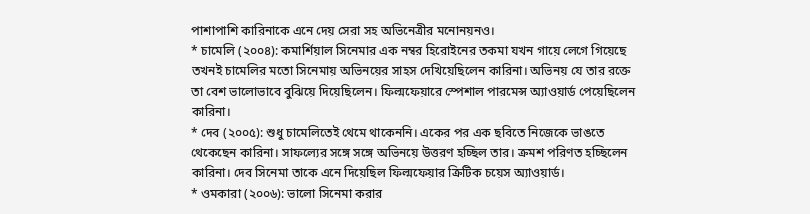পাশাপাশি কারিনাকে এনে দেয় সেরা সহ অভিনেত্রীর মনোনয়নও।
* চামেলি (২০০৪): কমার্শিয়াল সিনেমার এক নম্বর হিরোইনের তকমা যখন গায়ে লেগে গিয়েছে তখনই চামেলির মতো সিনেমায় অভিনয়ের সাহস দেখিয়েছিলেন কারিনা। অভিনয় যে তার রক্তে তা বেশ ভালোভাবে বুঝিয়ে দিয়েছিলেন। ফিল্মফেয়ারে স্পেশাল পারমেন্স অ্যাওয়ার্ড পেয়েছিলেন কারিনা।
* দেব (২০০৫): শুধু চামেলিতেই থেমে থাকেননি। একের পর এক ছবিতে নিজেকে ভাঙতে থেকেছেন কারিনা। সাফল্যের সঙ্গে সঙ্গে অভিনয়ে উত্তরণ হচ্ছিল তার। ক্রমশ পরিণত হচ্ছিলেন কারিনা। দেব সিনেমা তাকে এনে দিয়েছিল ফিল্মফেয়ার ক্রিটিক চয়েস অ্যাওয়ার্ড।
* ওমকারা (২০০৬): ভালো সিনেমা করার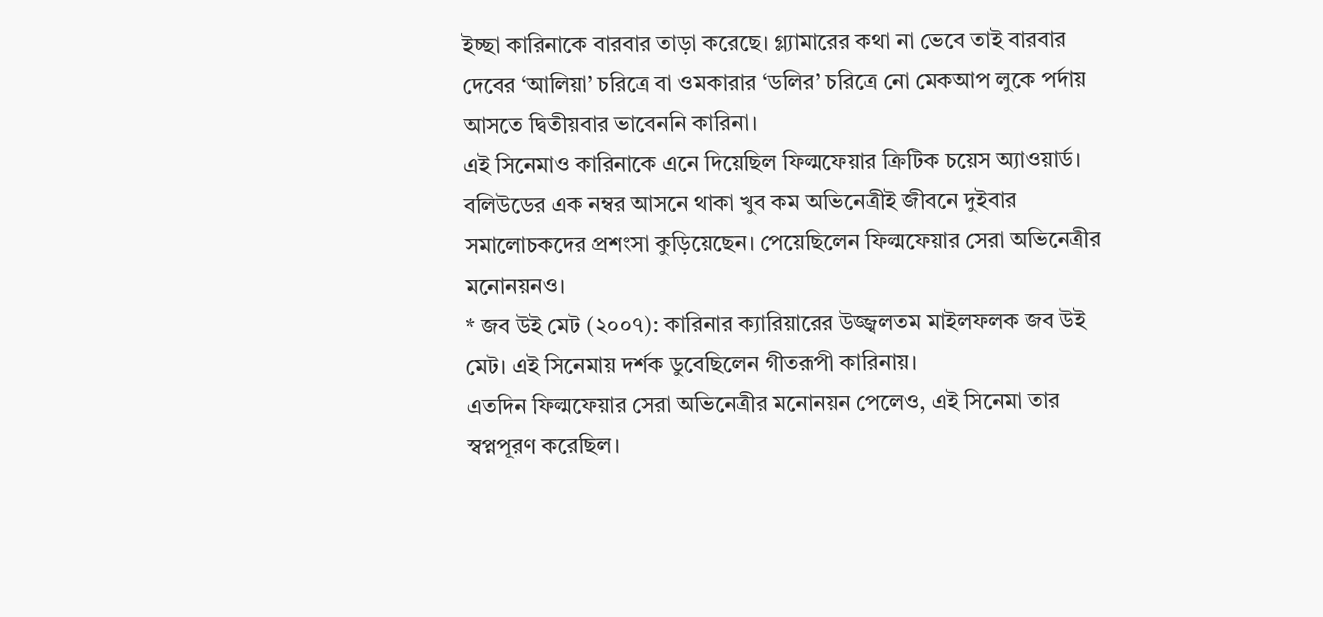ইচ্ছা কারিনাকে বারবার তাড়া করেছে। গ্ল্যামারের কথা না ভেবে তাই বারবার দেবের ‘আলিয়া’ চরিত্রে বা ওমকারার ‘ডলির’ চরিত্রে নো মেকআপ লুকে পর্দায় আসতে দ্বিতীয়বার ভাবেননি কারিনা।
এই সিনেমাও কারিনাকে এনে দিয়েছিল ফিল্মফেয়ার ক্রিটিক চয়েস অ্যাওয়ার্ড। বলিউডের এক নম্বর আসনে থাকা খুব কম অভিনেত্রীই জীবনে দুইবার সমালোচকদের প্রশংসা কুড়িয়েছেন। পেয়েছিলেন ফিল্মফেয়ার সেরা অভিনেত্রীর মনোনয়নও।
* জব উই মেট (২০০৭): কারিনার ক্যারিয়ারের উজ্জ্বলতম মাইলফলক জব উই মেট। এই সিনেমায় দর্শক ডুবেছিলেন গীতরূপী কারিনায়।
এতদিন ফিল্মফেয়ার সেরা অভিনেত্রীর মনোনয়ন পেলেও, এই সিনেমা তার স্বপ্নপূরণ করেছিল।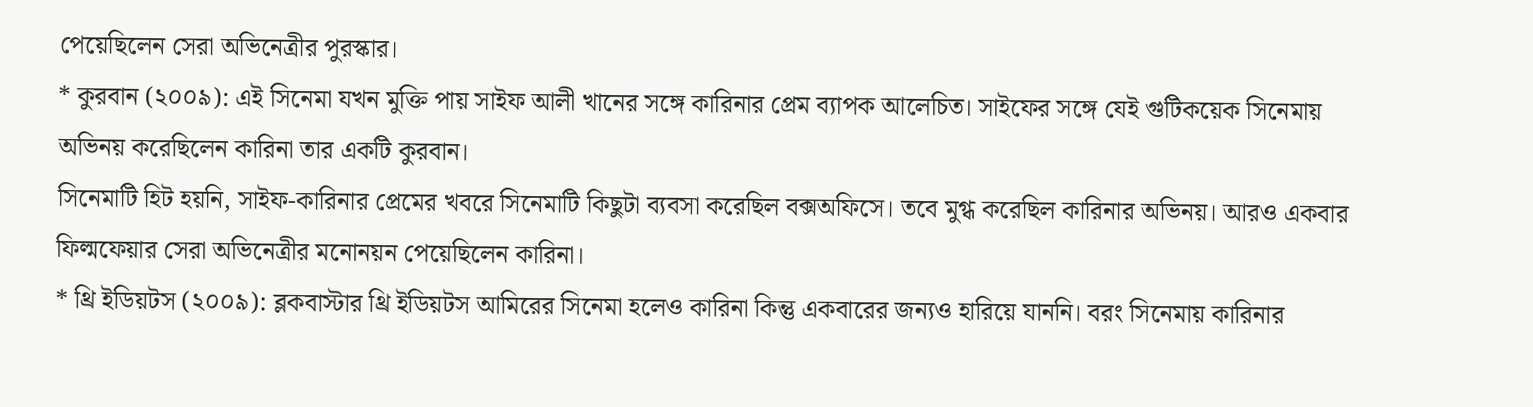পেয়েছিলেন সেরা অভিনেত্রীর পুরস্কার।
* কুরবান (২০০৯): এই সিনেমা যখন মুক্তি পায় সাইফ আলী খানের সঙ্গে কারিনার প্রেম ব্যাপক আলেচিত। সাইফের সঙ্গে যেই গুটিকয়েক সিনেমায় অভিনয় করেছিলেন কারিনা তার একটি কুরবান।
সিনেমাটি হিট হয়নি, সাইফ-কারিনার প্রেমের খবরে সিনেমাটি কিছুটা ব্যবসা করেছিল বক্সঅফিসে। তবে মুগ্ধ করেছিল কারিনার অভিনয়। আরও একবার ফিল্মফেয়ার সেরা অভিনেত্রীর মনোনয়ন পেয়েছিলেন কারিনা।
* থ্রি ইডিয়টস (২০০৯): ব্লকবাস্টার থ্রি ইডিয়টস আমিরের সিনেমা হলেও কারিনা কিন্তু একবারের জন্যও হারিয়ে যাননি। বরং সিনেমায় কারিনার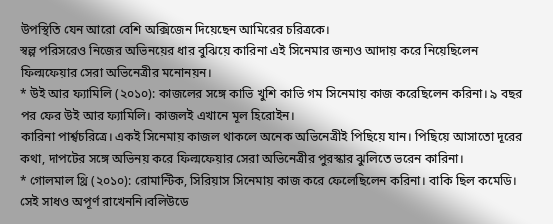উপস্থিতি যেন আরো বেশি অক্সিজেন দিয়েছেন আমিরের চরিত্রকে।
স্বল্প পরিসরেও নিজের অভিনয়ের ধার বুঝিয়ে কারিনা এই সিনেমার জন্যও আদায় করে নিয়েছিলেন ফিল্মফেয়ার সেরা অভিনেত্রীর মনোনয়ন।
* উই আর ফ্যামিলি (২০১০): কাজলের সঙ্গে কাভি খুশি কাভি গম সিনেমায় কাজ করেছিলেন করিনা। ৯ বছর পর ফের উই আর ফ্যামিলি। কাজলই এখানে মূল হিরোইন।
কারিনা পার্শ্বচরিত্রে। একই সিনেমায় কাজল থাকলে অনেক অভিনেত্রীই পিছিয়ে যান। পিছিয়ে আসাতো দূরের কথা, দাপটের সঙ্গে অভিনয় করে ফিল্মফেয়ার সেরা অভিনেত্রীর পুরস্কার ঝুলিতে ভরেন কারিনা।
* গোলমাল থ্রি (২০১০): রোমান্টিক, সিরিয়াস সিনেমায় কাজ করে ফেলেছিলেন করিনা। বাকি ছিল কমেডি। সেই সাধও অপূর্ণ রাখেননি।বলিউডে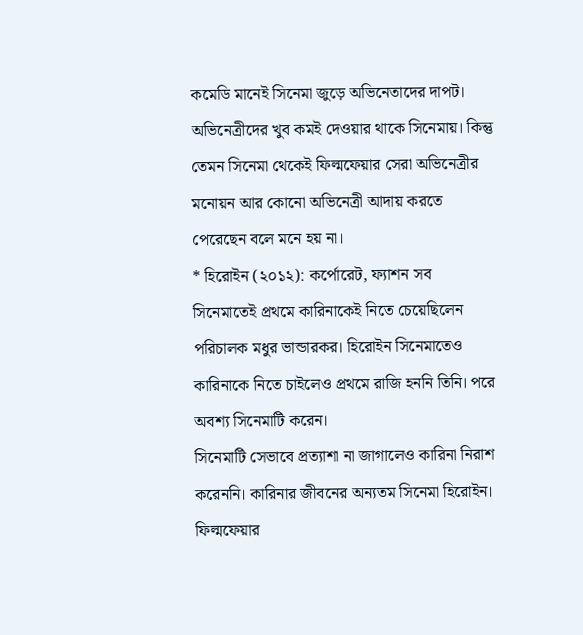কমেডি মানেই সিনেমা জুড়ে অভিনেতাদের দাপট।
অভিনেত্রীদের খুব কমই দেওয়ার থাকে সিনেমায়। কিন্তু তেমন সিনেমা থেকেই ফিল্মফেয়ার সেরা অভিনেত্রীর মনোয়ন আর কোনো অভিনেত্রী আদায় করতে পেরেছেন বলে মনে হয় না।
* হিরোইন (২০১২): কর্পোরেট, ফ্যাশন সব সিনেমাতেই প্রথমে কারিনাকেই নিতে চেয়েছিলেন পরিচালক মধুর ভান্ডারকর। হিরোইন সিনেমাতেও কারিনাকে নিতে চাইলেও প্রথমে রাজি হননি তিনি। পরে অবশ্য সিনেমাটি করেন।
সিনেমাটি সেভাবে প্রত্যাশা না জাগালেও কারিনা নিরাশ করেননি। কারিনার জীবনের অন্যতম সিনেমা হিরোইন। ফিল্মফেয়ার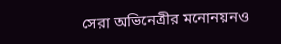সেরা অভিনেত্রীর মনোনয়নও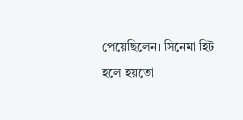পেয়েছিলেন। সিনেমা হিট হলে হয়তো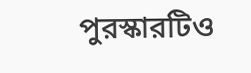পুরস্কারটিও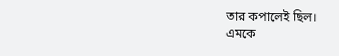তার কপালেই ছিল।
এমকে